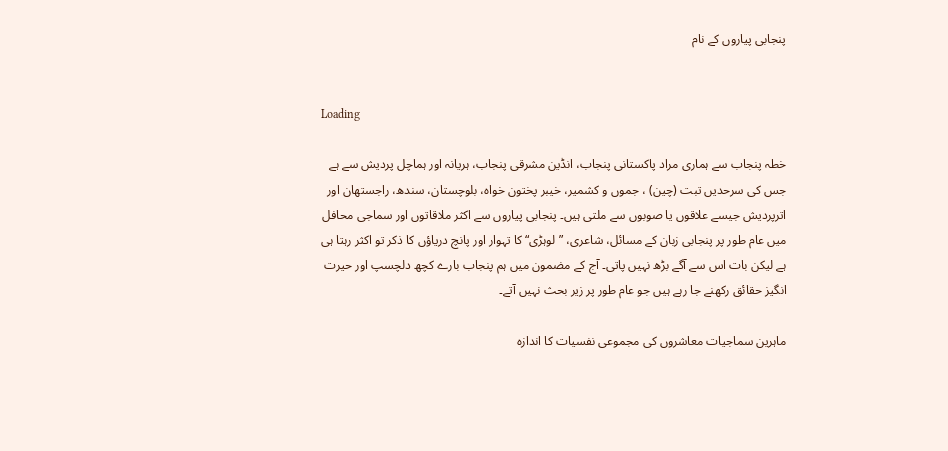پنجابی پیاروں کے نام


Loading

خطہ پنجاب سے ہماری مراد پاکستانی پنجاب، انڈین مشرقی پنجاب، ہریانہ اور ہماچل پردیش سے ہے جس کی سرحدیں تبت (چین) ، جموں و کشمیر، خیبر پختون خواہ، بلوچستان، سندھ، راجستھان اور اترپردیش جیسے علاقوں یا صوبوں سے ملتی ہیں۔ پنجابی پیاروں سے اکثر ملاقاتوں اور سماجی محافل میں عام طور پر پنجابی زبان کے مسائل، شاعری، ”لوہڑی“ کا تہوار اور پانچ دریاؤں کا ذکر تو اکثر رہتا ہی ہے لیکن بات اس سے آگے بڑھ نہیں پاتی۔ آج کے مضمون میں ہم پنجاب بارے کچھ دلچسپ اور حیرت انگیز حقائق رکھنے جا رہے ہیں جو عام طور پر زیر بحث نہیں آتے۔

ماہرین سماجیات معاشروں کی مجموعی نفسیات کا اندازہ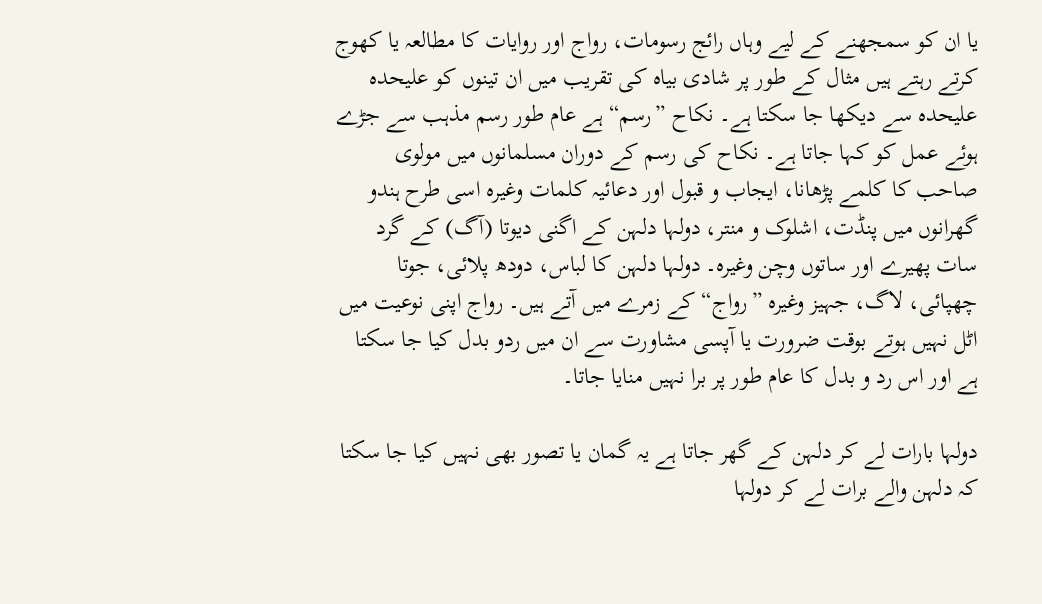یا ان کو سمجھنے کے لیے وہاں رائج رسومات، رواج اور روایات کا مطالعہ یا کھوج کرتے رہتے ہیں مثال کے طور پر شادی بیاہ کی تقریب میں ان تینوں کو علیحدہ علیحدہ سے دیکھا جا سکتا ہے۔ نکاح ”رسم“ ہے عام طور رسم مذہب سے جڑے ہوئے عمل کو کہا جاتا ہے۔ نکاح کی رسم کے دوران مسلمانوں میں مولوی صاحب کا کلمے پڑھانا، ایجاب و قبول اور دعائیہ کلمات وغیرہ اسی طرح ہندو گھرانوں میں پنڈت، اشلوک و منتر، دولہا دلہن کے اگنی دیوتا (آگ) کے گرد سات پھیرے اور ساتوں وچن وغیرہ۔ دولہا دلہن کا لباس، دودھ پلائی، جوتا چھپائی، لاگ، جہیز وغیرہ ”رواج“ کے زمرے میں آتے ہیں۔ رواج اپنی نوعیت میں اٹل نہیں ہوتے بوقت ضرورت یا آپسی مشاورت سے ان میں ردو بدل کیا جا سکتا ہے اور اس رد و بدل کا عام طور پر برا نہیں منایا جاتا۔

دولہا بارات لے کر دلہن کے گھر جاتا ہے یہ گمان یا تصور بھی نہیں کیا جا سکتا کہ دلہن والے برات لے کر دولہا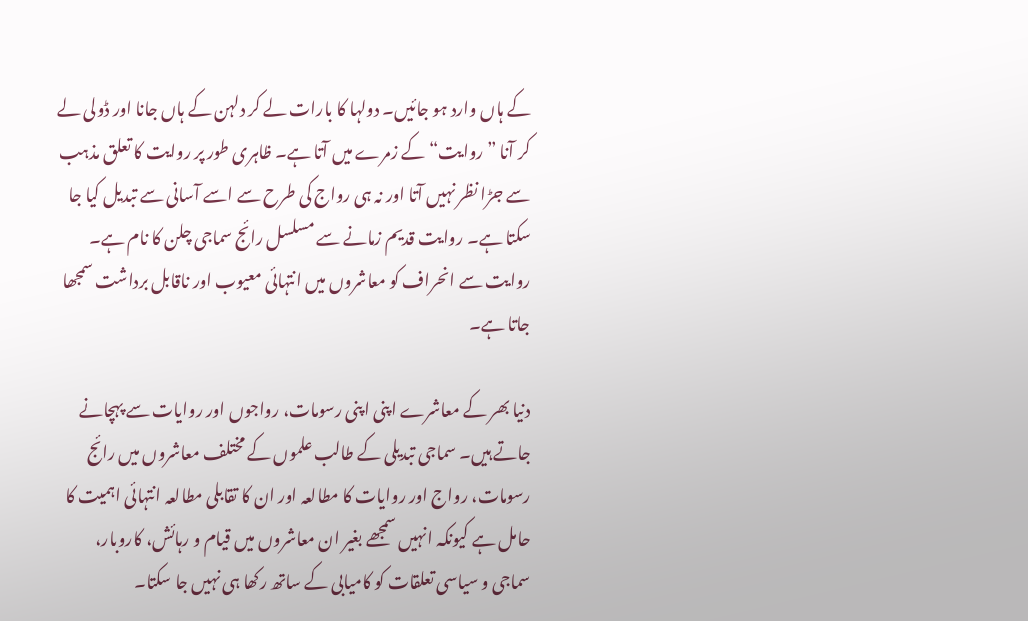کے ہاں وارد ہو جائیں۔ دولہا کا بارات لے کر دلہن کے ہاں جانا اور ڈولی لے کر آنا ”روایت“ کے زمرے میں آتا ہے۔ ظاہری طور پر روایت کا تعلق مذہب سے جڑا نظر نہیں آتا اور نہ ہی رواج کی طرح سے اسے آسانی سے تبدیل کیا جا سکتا ہے۔ روایت قدیم زمانے سے مسلسل رائج سماجی چلن کا نام ہے۔ روایت سے انحراف کو معاشروں میں انتہائی معیوب اور ناقابل برداشت سمجھا جاتا ہے۔

دنیا بھر کے معاشرے اپنی اپنی رسومات، رواجوں اور روایات سے پہچانے جاتے ہیں۔ سماجی تبدیلی کے طالب علموں کے مختلف معاشروں میں رائج رسومات، رواج اور روایات کا مطالعہ اور ان کا تقابلی مطالعہ انتہائی اہمیت کا حامل ہے کیونکہ انہیں سمجھے بغیر ان معاشروں میں قیام و رہائش، کاروبار، سماجی و سیاسی تعلقات کو کامیابی کے ساتھ رکھا ہی نہیں جا سکتا۔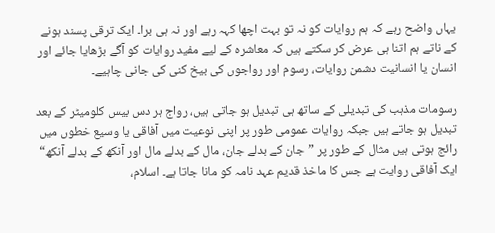یہاں واضح رہے کہ ہم روایات کو نہ تو بہت اچھا کہہ رہے اور نہ ہی برا۔ ایک ترقی پسند ہونے کے ناتے ہم اتنا ہی عرض کر سکتے ہیں کہ معاشرہ کے لیے مفید روایات کو آگے بڑھایا جائے اور انسان یا انسانیت دشمن روایات، رسوم اور رواجوں کی بیخ کنی کی جانی چاہیے۔

رسومات مذہب کی تبدیلی کے ساتھ ہی تبدیل ہو جاتی ہیں، رواج ہر دس بیس کلومیٹر کے بعد تبدیل ہو جاتے ہیں جبکہ روایات عمومی طور پر اپنی نوعیت میں آفاقی یا وسیع خطوں میں رائج ہوتی ہیں مثال کے طور پر ”جان کے بدلے جان، مال کے بدلے مال اور آنکھ کے بدلے آنکھ“ ایک آفاقی روایت ہے جس کا ماخذ قدیم عہد نامہ کو مانا جاتا ہے۔ اسلام،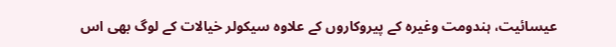عیسائیت، ہندومت وغیرہ کے پیروکاروں کے علاوہ سیکولر خیالات کے لوگ بھی اس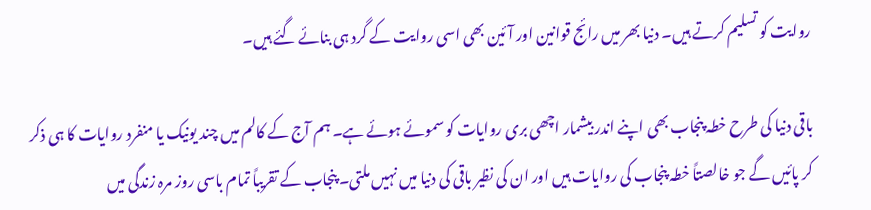روایت کو تسلیم کرتے ہیں۔ دنیا بھر میں رائج قوانین اور آئین بھی اسی روایت کے گرد ہی بنائے گئے ہیں۔

باقی دنیا کی طرح خطہ پنجاب بھی اپنے اندر بیشمار اچھی بری روایات کو سموئے ہوئے ہے۔ ہم آج کے کالم میں چند یونیک یا منفرد روایات کا ہی ذکر کر پائیں گے جو خالصتاً خطہ پنجاب کی روایات ہیں اور ان کی نظیر باقی کی دنیا میں نہیں ملتی۔ پنجاب کے تقریباً تمام باسی روز مرہ زندگی میں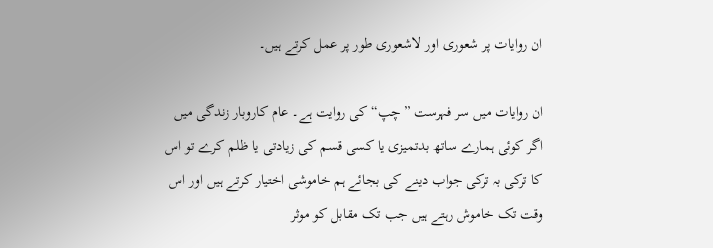ان روایات پر شعوری اور لاشعوری طور پر عمل کرتے ہیں۔

ان روایات میں سر فہرست ”چپ“ کی روایت ہے۔ عام کاروبار زندگی میں اگر کوئی ہمارے ساتھ بدتمیزی یا کسی قسم کی زیادتی یا ظلم کرے تو اس کا ترکی بہ ترکی جواب دینے کی بجائے ہم خاموشی اختیار کرتے ہیں اور اس وقت تک خاموش رہتے ہیں جب تک مقابل کو موثر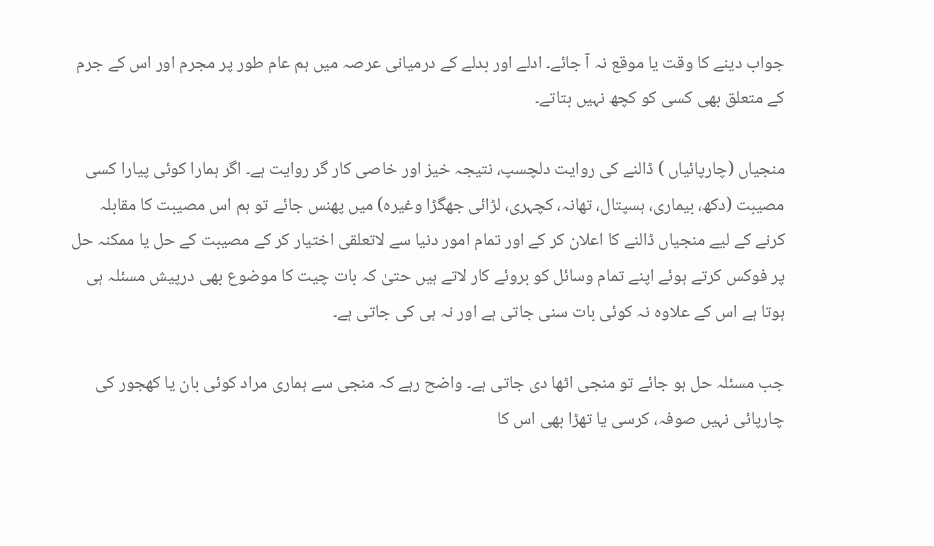جواب دینے کا وقت یا موقع نہ آ جائے۔ ادلے اور بدلے کے درمیانی عرصہ میں ہم عام طور پر مجرم اور اس کے جرم کے متعلق بھی کسی کو کچھ نہیں بتاتے۔

منجیاں (چارپائیاں ) ڈالنے کی روایت دلچسپ، نتیجہ خیز اور خاصی کار گر روایت ہے۔ اگر ہمارا کوئی پیارا کسی مصیبت (دکھ، بیماری، ہسپتال، تھانہ، کچہری، لڑائی جھگڑا وغیرہ) میں پھنس جائے تو ہم اس مصیبت کا مقابلہ کرنے کے لیے منجیاں ڈالنے کا اعلان کر کے اور تمام امور دنیا سے لاتعلقی اختیار کر کے مصیبت کے حل یا ممکنہ حل پر فوکس کرتے ہوئے اپنے تمام وسائل کو بروئے کار لاتے ہیں حتیٰ کہ بات چیت کا موضوع بھی درپیش مسئلہ ہی ہوتا ہے اس کے علاوہ نہ کوئی بات سنی جاتی ہے اور نہ ہی کی جاتی ہے۔

جب مسئلہ حل ہو جائے تو منجی اٹھا دی جاتی ہے۔ واضح رہے کہ منجی سے ہماری مراد کوئی بان یا کھجور کی چارپائی نہیں صوفہ، کرسی یا تھڑا بھی اس کا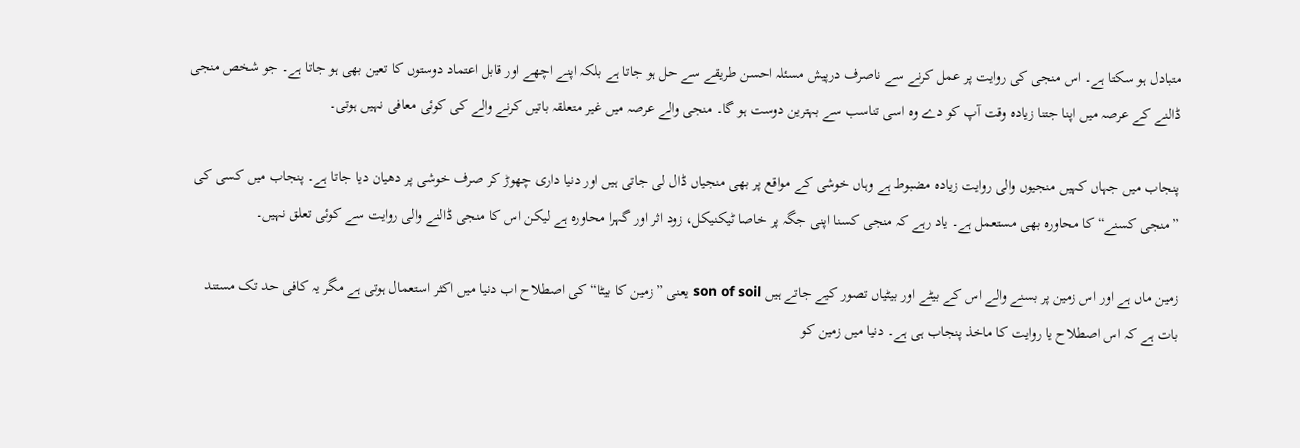متبادل ہو سکتا ہے۔ اس منجی کی روایت پر عمل کرنے سے ناصرف درپیش مسئلہ احسن طریقے سے حل ہو جاتا ہے بلکہ اپنے اچھے اور قابل اعتماد دوستوں کا تعین بھی ہو جاتا ہے۔ جو شخص منجی ڈالنے کے عرصہ میں اپنا جتنا زیادہ وقت آپ کو دے وہ اسی تناسب سے بہترین دوست ہو گا۔ منجی والے عرصہ میں غیر متعلقہ باتیں کرنے والے کی کوئی معافی نہیں ہوتی۔

پنجاب میں جہاں کہیں منجیوں والی روایت زیادہ مضبوط ہے وہاں خوشی کے مواقع پر بھی منجیاں ڈال لی جاتی ہیں اور دنیا داری چھوڑ کر صرف خوشی پر دھیان دیا جاتا ہے۔ پنجاب میں کسی کی ”منجی کسنے“ کا محاورہ بھی مستعمل ہے۔ یاد رہے کہ منجی کسنا اپنی جگہ پر خاصا ٹیکنیکل، زود اثر اور گہرا محاورہ ہے لیکن اس کا منجی ڈالنے والی روایت سے کوئی تعلق نہیں۔

زمین ماں ہے اور اس زمین پر بسنے والے اس کے بیٹے اور بیٹیاں تصور کیے جاتے ہیں son of soil یعنی ”زمین کا بیٹا“ کی اصطلاح اب دنیا میں اکثر استعمال ہوتی ہے مگر یہ کافی حد تک مستند بات ہے کہ اس اصطلاح یا روایت کا ماخذ پنجاب ہی ہے۔ دنیا میں زمین کو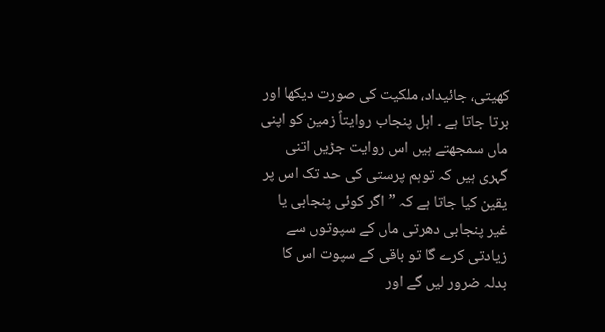کھیتی، جائیداد، ملکیت کی صورت دیکھا اور برتا جاتا ہے ۔ اہل پنجاب روایتاً زمین کو اپنی ماں سمجھتے ہیں اس روایت جڑیں اتنی گہری ہیں کہ توہم پرستی کی حد تک اس پر یقین کیا جاتا ہے کہ ”اگر کوئی پنجابی یا غیر پنجابی دھرتی ماں کے سپوتوں سے زیادتی کرے گا تو باقی کے سپوت اس کا بدلہ ضرور لیں گے اور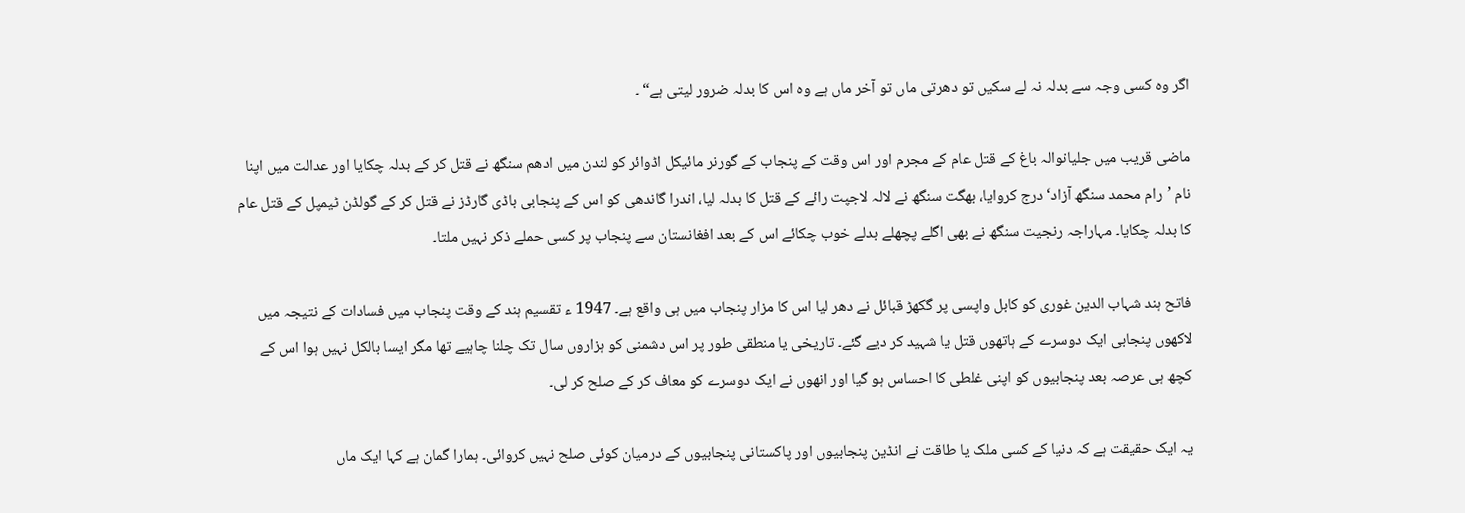اگر وہ کسی وجہ سے بدلہ نہ لے سکیں تو دھرتی ماں تو آخر ماں ہے وہ اس کا بدلہ ضرور لیتی ہے“ ۔

ماضی قریب میں جلیانوالہ باغ کے قتل عام کے مجرم اور اس وقت کے پنجاب کے گورنر مائیکل اڈوائر کو لندن میں ادھم سنگھ نے قتل کر کے بدلہ چکایا اور عدالت میں اپنا نام ’رام محمد سنگھ آزاد‘ درج کروایا، بھگت سنگھ نے لالہ لاجپت رائے کے قتل کا بدلہ لیا، اندرا گاندھی کو اس کے پنجابی باڈی گارڈز نے قتل کر کے گولڈن ٹیمپل کے قتل عام کا بدلہ چکایا۔ مہاراجہ رنجیت سنگھ نے بھی اگلے پچھلے بدلے خوب چکائے اس کے بعد افغانستان سے پنجاب پر کسی حملے ذکر نہیں ملتا۔

فاتح ہند شہاب الدین غوری کو کابل واپسی پر گکھڑ قبائل نے دھر لیا اس کا مزار پنجاب میں ہی واقع ہے۔ 1947 ء تقسیم ہند کے وقت پنجاب میں فسادات کے نتیجہ میں لاکھوں پنجابی ایک دوسرے کے ہاتھوں قتل یا شہید کر دیے گئے۔ تاریخی یا منطقی طور پر اس دشمنی کو ہزاروں سال تک چلنا چاہیے تھا مگر ایسا بالکل نہیں ہوا اس کے کچھ ہی عرصہ بعد پنجابیوں کو اپنی غلطی کا احساس ہو گیا اور انھوں نے ایک دوسرے کو معاف کر کے صلح کر لی۔

یہ ایک حقیقت ہے کہ دنیا کے کسی ملک یا طاقت نے انڈین پنجابیوں اور پاکستانی پنجابیوں کے درمیان کوئی صلح نہیں کروائی۔ ہمارا گمان ہے کہا ایک ماں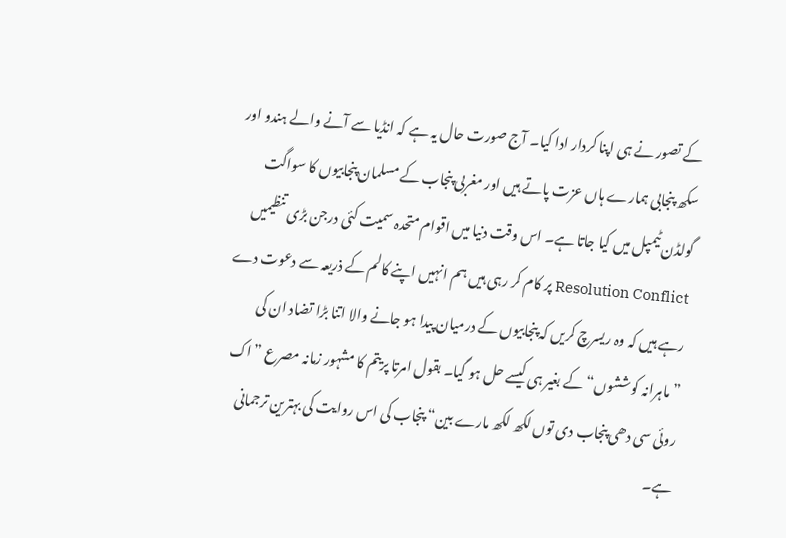کے تصور نے ہی اپنا کردار ادا کیا۔ آج صورت حال یہ ہے کہ انڈیا سے آنے والے ہندو اور سکھ پنجابی ہمارے ہاں عزت پاتے ہیں اور مغربی پنجاب کے مسلمان پنجابیوں کا سواگت گولڈن ٹیمپل میں کیا جاتا ہے۔ اس وقت دنیا میں اقوام متحدہ سمیت کئی درجن بڑی تنظیمیں Resolution Conflict پر کام کر رہی ہیں ہم انہیں اپنے کالم کے ذریعہ سے دعوت دے رہے ہیں کہ وہ ریسرچ کریں کہ پنجابیوں کے درمیان پیدا ہو جانے والا اتنا بڑا تضاد ان کی ”ماہرانہ کوششوں“ کے بغیر ہی کیسے حل ہو گیا۔ بقول امرتا پریتم کا مشہور زمانہ مصرع ”اک روئی سی دھی پنجاب دی توں لکھ لکھ مارے بین“ پنجاب کی اس روایت کی بہترین ترجمانی ہے۔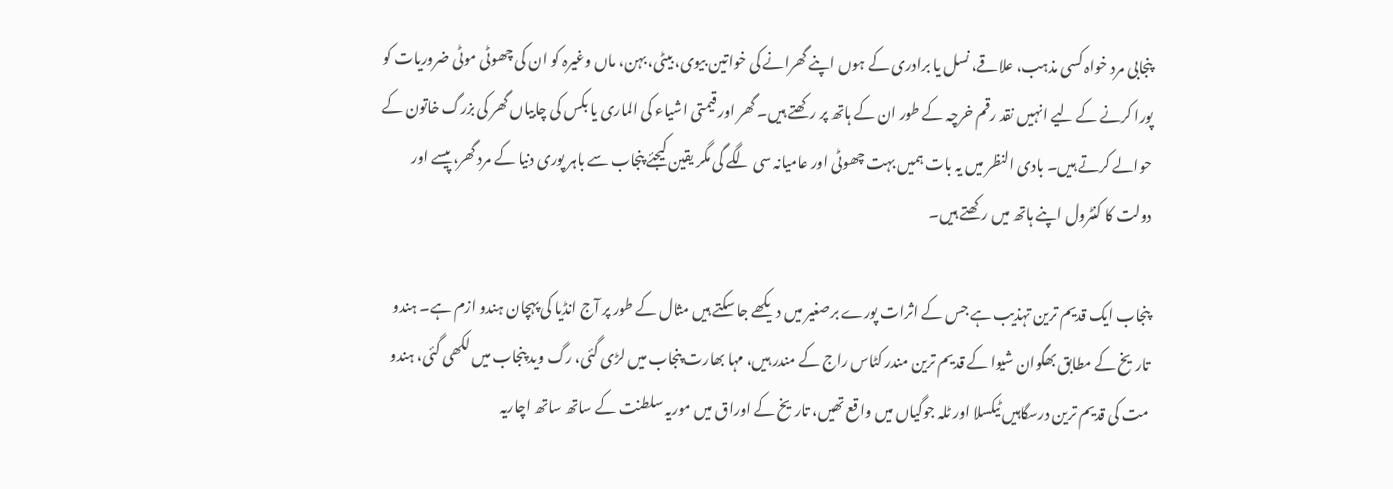پنجابی مرد خواہ کسی مذہب، علاقے، نسل یا برادری کے ہوں اپنے گھرانے کی خواتین بیوی، بیٹی، بہن، ماں وغیرہ کو ان کی چھوٹی موٹی ضروریات کو پورا کرنے کے لیے انہیں نقد رقم خرچہ کے طور ان کے ہاتھ پر رکھتے ہیں۔ گھر اور قیمتی اشیاء کی الماری یا بکس کی چابیاں گھر کی بزرگ خاتون کے حوالے کرتے ہیں۔ بادی النظر میں یہ بات ہمیں بہت چھوٹی اور عامیانہ سی لگے گی مگر یقین کیجئے پنجاب سے باہر پوری دنیا کے مرد گھر، پیسے اور دولت کا کنٹرول اپنے ہاتھ میں رکھتے ہیں۔

پنجاب ایک قدیم ترین تہذیب ہے جس کے اثرات پورے برصغیر میں دیکھے جا سکتے ہیں مثال کے طور پر آج انڈیا کی پہچان ہندو ازم ہے۔ ہندو تاریخ کے مطابق بھگوان شیوا کے قدیم ترین مندر کٹاس راج کے مندر ہیں، مہا بھارت پنجاب میں لڑی گئی، رگ وید پنجاب میں لکھی گئی، ہندو مت کی قدیم ترین درسگاہیں ٹیکسلا اور ٹلہ جوگیاں میں واقع تھیں، تاریخ کے اوراق میں موریہ سلطنت کے ساتھ ساتھ اچاریہ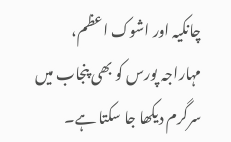چانکیہ اور اشوک اعظم، مہاراجہ پورس کو بھی پنجاب میں سرگرم دیکھا جا سکتا ہے۔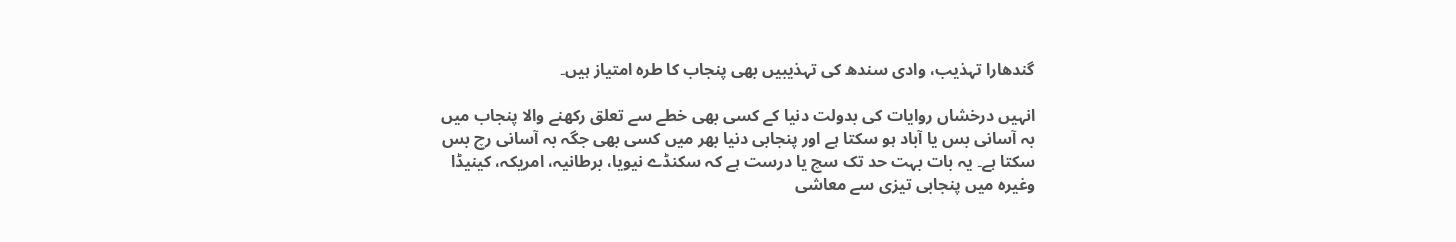گندھارا تہذیب، وادی سندھ کی تہذیبیں بھی پنجاب کا طرہ امتیاز ہیں۔

انہیں درخشاں روایات کی بدولت دنیا کے کسی بھی خطے سے تعلق رکھنے والا پنجاب میں بہ آسانی بس یا آباد ہو سکتا ہے اور پنجابی دنیا بھر میں کسی بھی جگہ بہ آسانی رچ بس سکتا ہے۔ یہ بات بہت حد تک سچ یا درست ہے کہ سکنڈے نیویا، برطانیہ، امریکہ، کینیڈا وغیرہ میں پنجابی تیزی سے معاشی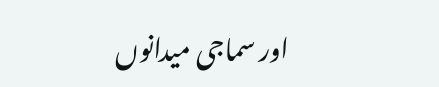اور سماجی میدانوں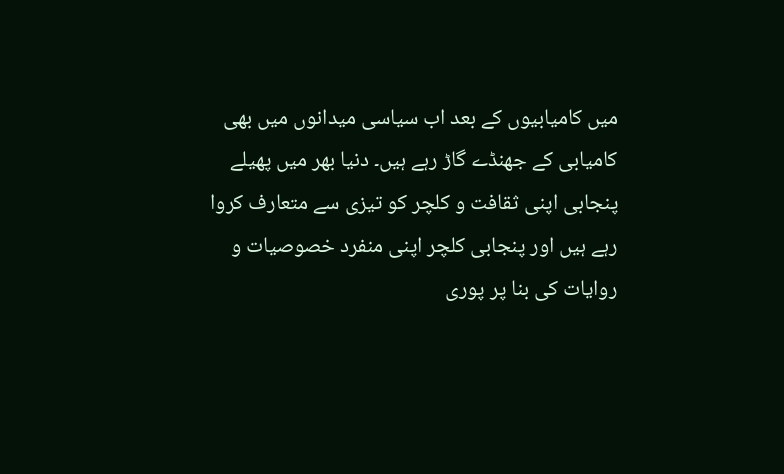میں کامیابیوں کے بعد اب سیاسی میدانوں میں بھی کامیابی کے جھنڈے گاڑ رہے ہیں۔ دنیا بھر میں پھیلے پنجابی اپنی ثقافت و کلچر کو تیزی سے متعارف کروا رہے ہیں اور پنجابی کلچر اپنی منفرد خصوصیات و روایات کی بنا پر پوری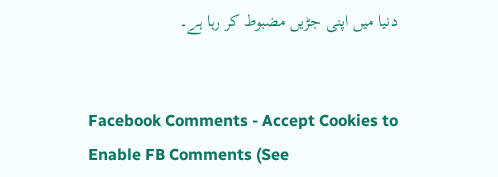دنیا میں اپنی جڑیں مضبوط کر رہا ہے۔


Facebook Comments - Accept Cookies to Enable FB Comments (See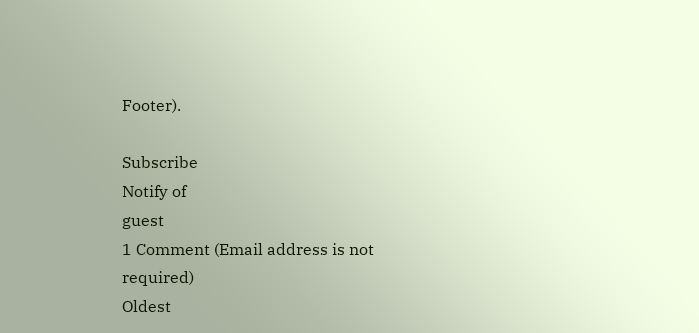Footer).

Subscribe
Notify of
guest
1 Comment (Email address is not required)
Oldest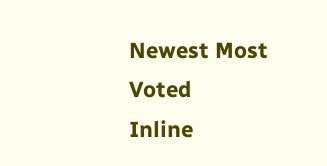Newest Most Voted
Inline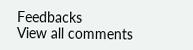Feedbacks
View all comments